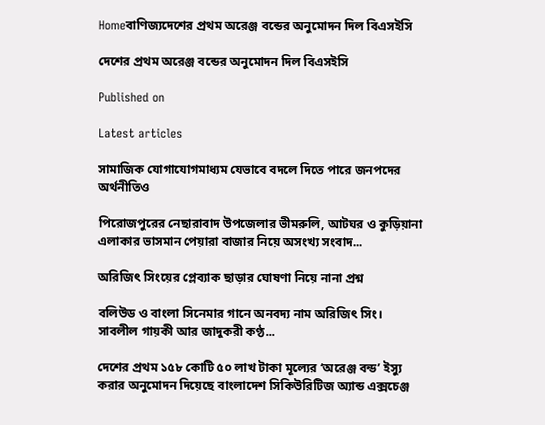Homeবাণিজ্যদেশের প্রথম অরেঞ্জ বন্ডের অনুমোদন দিল বিএসইসি

দেশের প্রথম অরেঞ্জ বন্ডের অনুমোদন দিল বিএসইসি

Published on

Latest articles

সামাজিক যোগাযোগমাধ্যম যেভাবে বদলে দিতে পারে জনপদের অর্থনীতিও

পিরোজপুরের নেছারাবাদ উপজেলার ভীমরুলি, আটঘর ও কুড়িয়ানা এলাকার ভাসমান পেয়ারা বাজার নিয়ে অসংখ্য সংবাদ...

অরিজিৎ সিংয়ের প্লেব্যাক ছাড়ার ঘোষণা নিয়ে নানা প্রশ্ন

বলিউড ও বাংলা সিনেমার গানে অনবদ্য নাম অরিজিৎ সিং। সাবলীল গায়কী আর জাদুকরী কণ্ঠ...

দেশের প্রথম ১৫৮ কোটি ৫০ লাখ টাকা মূল্যের ‘অরেঞ্জ বন্ড’ ইস্যু করার অনুমোদন দিয়েছে বাংলাদেশ সিকিউরিটিজ অ্যান্ড এক্সচেঞ্জ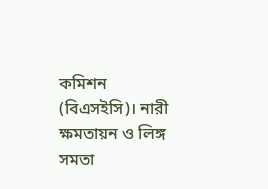কমিশন (বিএসইসি)। নারী ক্ষমতায়ন ও লিঙ্গ সমতা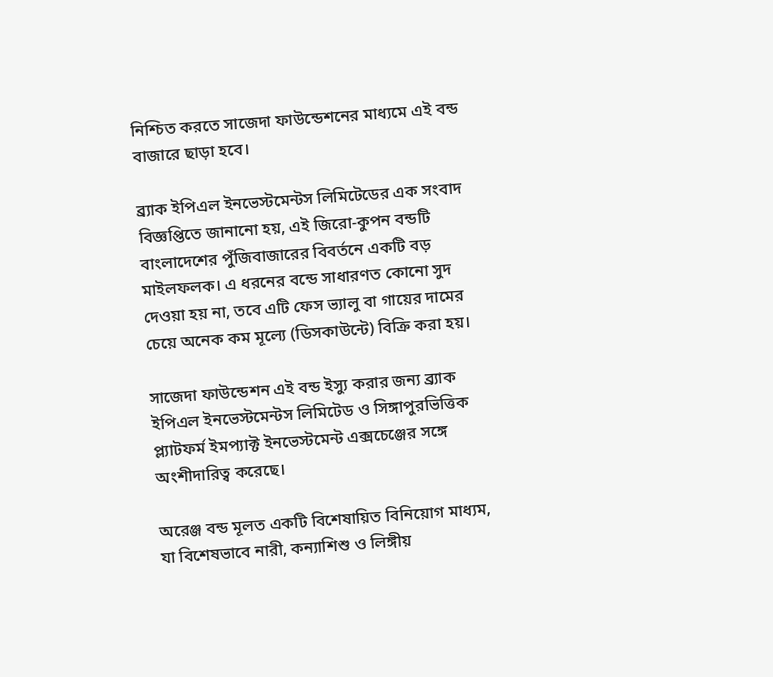নিশ্চিত করতে সাজেদা ফাউন্ডেশনের মাধ্যমে এই বন্ড বাজারে ছাড়া হবে।

ব্র্যাক ইপিএল ইনভেস্টমেন্টস লিমিটেডের এক সংবাদ বিজ্ঞপ্তিতে জানানো হয়, এই জিরো-কুপন বন্ডটি বাংলাদেশের পুঁজিবাজারের বিবর্তনে একটি বড় মাইলফলক। এ ধরনের বন্ডে সাধারণত কোনো সুদ দেওয়া হয় না, তবে এটি ফেস ভ্যালু বা গায়ের দামের চেয়ে অনেক কম মূল্যে (ডিসকাউন্টে) বিক্রি করা হয়।

সাজেদা ফাউন্ডেশন এই বন্ড ইস্যু করার জন্য ব্র্যাক ইপিএল ইনভেস্টমেন্টস লিমিটেড ও সিঙ্গাপুরভিত্তিক প্ল্যাটফর্ম ইমপ্যাক্ট ইনভেস্টমেন্ট এক্সচেঞ্জের সঙ্গে অংশীদারিত্ব করেছে।

অরেঞ্জ বন্ড মূলত একটি বিশেষায়িত বিনিয়োগ মাধ্যম, যা বিশেষভাবে নারী, কন্যাশিশু ও লিঙ্গীয়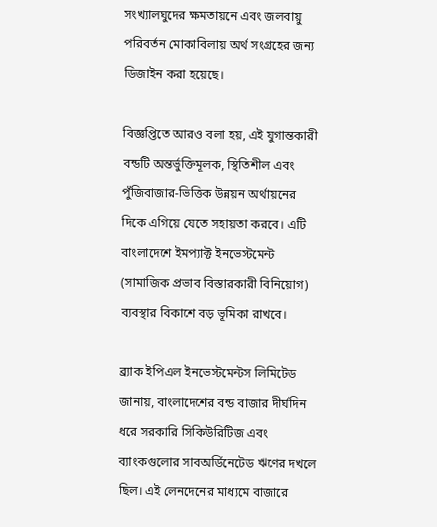সংখ্যালঘুদের ক্ষমতায়নে এবং জলবায়ু পরিবর্তন মোকাবিলায় অর্থ সংগ্রহের জন্য ডিজাইন করা হয়েছে।

বিজ্ঞপ্তিতে আরও বলা হয়, এই যুগান্তকারী বন্ডটি অন্তর্ভুক্তিমূলক, স্থিতিশীল এবং পুঁজিবাজার-ভিত্তিক উন্নয়ন অর্থায়নের দিকে এগিয়ে যেতে সহায়তা করবে। এটি বাংলাদেশে ইমপ্যাক্ট ইনভেস্টমেন্ট (সামাজিক প্রভাব বিস্তারকারী বিনিয়োগ) ব্যবস্থার বিকাশে বড় ভূমিকা রাখবে।

ব্র্যাক ইপিএল ইনভেস্টমেন্টস লিমিটেড জানায়, বাংলাদেশের বন্ড বাজার দীর্ঘদিন ধরে সরকারি সিকিউরিটিজ এবং ব্যাংকগুলোর সাবঅর্ডিনেটেড ঋণের দখলে ছিল। এই লেনদেনের মাধ্যমে বাজারে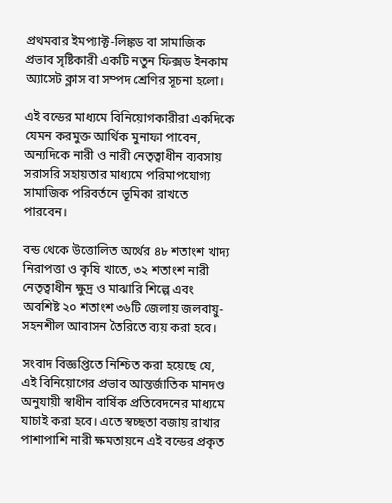প্রথমবার ইমপ্যাক্ট-লিঙ্কড বা সামাজিক প্রভাব সৃষ্টিকারী একটি নতুন ফিক্সড ইনকাম অ্যাসেট ক্লাস বা সম্পদ শ্রেণির সূচনা হলো।

এই বন্ডের মাধ্যমে বিনিয়োগকারীরা একদিকে যেমন করমুক্ত আর্থিক মুনাফা পাবেন, অন্যদিকে নারী ও নারী নেতৃত্বাধীন ব্যবসায় সরাসরি সহায়তার মাধ্যমে পরিমাপযোগ্য সামাজিক পরিবর্তনে ভূমিকা রাখতে পারবেন।

বন্ড থেকে উত্তোলিত অর্থের ৪৮ শতাংশ খাদ্য নিরাপত্তা ও কৃষি খাতে, ৩২ শতাংশ নারী নেতৃত্বাধীন ক্ষুদ্র ও মাঝারি শিল্পে এবং অবশিষ্ট ২০ শতাংশ ৩৬টি জেলায় জলবায়ু-সহনশীল আবাসন তৈরিতে ব্যয় করা হবে।

সংবাদ বিজ্ঞপ্তিতে নিশ্চিত করা হয়েছে যে, এই বিনিয়োগের প্রভাব আন্তর্জাতিক মানদণ্ড অনুযায়ী স্বাধীন বার্ষিক প্রতিবেদনের মাধ্যমে যাচাই করা হবে। এতে স্বচ্ছতা বজায় রাখার পাশাপাশি নারী ক্ষমতায়নে এই বন্ডের প্রকৃত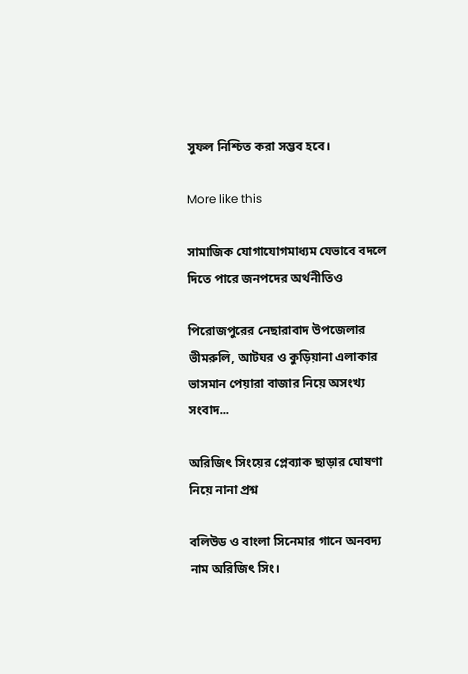সুফল নিশ্চিত করা সম্ভব হবে।

More like this

সামাজিক যোগাযোগমাধ্যম যেভাবে বদলে দিতে পারে জনপদের অর্থনীতিও

পিরোজপুরের নেছারাবাদ উপজেলার ভীমরুলি, আটঘর ও কুড়িয়ানা এলাকার ভাসমান পেয়ারা বাজার নিয়ে অসংখ্য সংবাদ...

অরিজিৎ সিংয়ের প্লেব্যাক ছাড়ার ঘোষণা নিয়ে নানা প্রশ্ন

বলিউড ও বাংলা সিনেমার গানে অনবদ্য নাম অরিজিৎ সিং।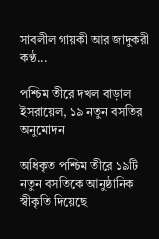সাবলীল গায়কী আর জাদুকরী কণ্ঠ...

পশ্চিম তীরে দখল বাড়াল ইসরায়েল, ১৯ নতুন বসতির অনুমোদন

অধিকৃত পশ্চিম তীরে ১৯টি নতুন বসতিকে আনুষ্ঠানিক স্বীকৃতি দিয়েছে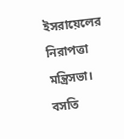ইসরায়েলের নিরাপত্তা মন্ত্রিসভা। বসতি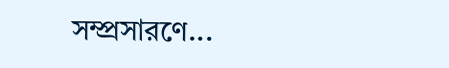সম্প্রসারণে...